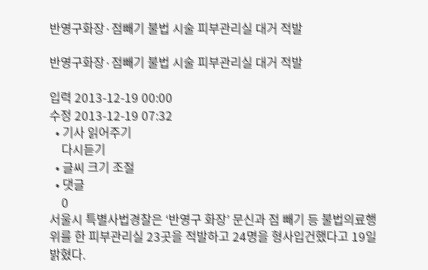반영구화장·점빼기 불법 시술 피부관리실 대거 적발

반영구화장·점빼기 불법 시술 피부관리실 대거 적발

입력 2013-12-19 00:00
수정 2013-12-19 07:32
  • 기사 읽어주기
    다시듣기
  • 글씨 크기 조절
  • 댓글
    0
서울시 특별사법경찰은 ‘반영구 화장’ 문신과 점 빼기 등 불법의료행위를 한 피부관리실 23곳을 적발하고 24명을 형사입건했다고 19일 밝혔다.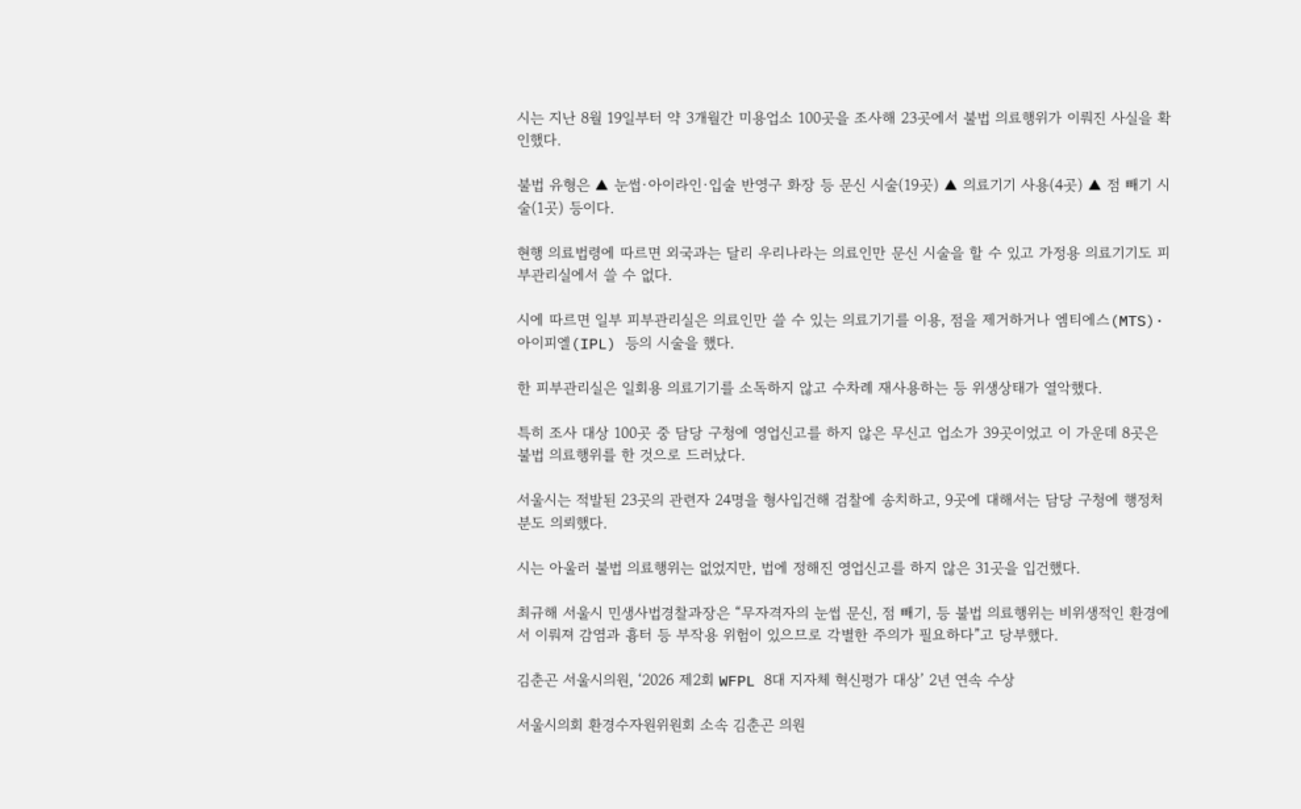시는 지난 8월 19일부터 약 3개월간 미용업소 100곳을 조사해 23곳에서 불법 의료행위가 이뤄진 사실을 확인했다.

불법 유형은 ▲ 눈썹·아이라인·입술 반영구 화장 등 문신 시술(19곳) ▲ 의료기기 사용(4곳) ▲ 점 빼기 시술(1곳) 등이다.

현행 의료법령에 따르면 외국과는 달리 우리나라는 의료인만 문신 시술을 할 수 있고 가정용 의료기기도 피부관리실에서 쓸 수 없다.

시에 따르면 일부 피부관리실은 의료인만 쓸 수 있는 의료기기를 이용, 점을 제거하거나 엠티에스(MTS)·아이피엘(IPL) 등의 시술을 했다.

한 피부관리실은 일회용 의료기기를 소독하지 않고 수차례 재사용하는 등 위생상태가 열악했다.

특히 조사 대상 100곳 중 담당 구청에 영업신고를 하지 않은 무신고 업소가 39곳이었고 이 가운데 8곳은 불법 의료행위를 한 것으로 드러났다.

서울시는 적발된 23곳의 관련자 24명을 형사입건해 검찰에 송치하고, 9곳에 대해서는 담당 구청에 행정처분도 의뢰했다.

시는 아울러 불법 의료행위는 없었지만, 법에 정해진 영업신고를 하지 않은 31곳을 입건했다.

최규해 서울시 민생사법경찰과장은 “무자격자의 눈썹 문신, 점 빼기, 등 불법 의료행위는 비위생적인 환경에서 이뤄져 감염과 흉터 등 부작용 위험이 있으므로 각별한 주의가 필요하다”고 당부했다.

김춘곤 서울시의원, ‘2026 제2회 WFPL 8대 지자체 혁신평가 대상’ 2년 연속 수상

서울시의회 환경수자원위원회 소속 김춘곤 의원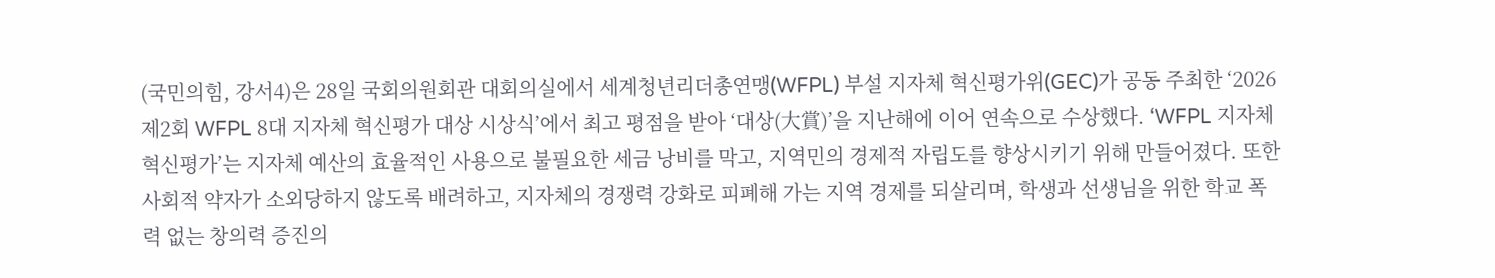(국민의힘, 강서4)은 28일 국회의원회관 대회의실에서 세계청년리더총연맹(WFPL) 부설 지자체 혁신평가위(GEC)가 공동 주최한 ‘2026 제2회 WFPL 8대 지자체 혁신평가 대상 시상식’에서 최고 평점을 받아 ‘대상(大賞)’을 지난해에 이어 연속으로 수상했다. ‘WFPL 지자체 혁신평가’는 지자체 예산의 효율적인 사용으로 불필요한 세금 낭비를 막고, 지역민의 경제적 자립도를 향상시키기 위해 만들어졌다. 또한 사회적 약자가 소외당하지 않도록 배려하고, 지자체의 경쟁력 강화로 피폐해 가는 지역 경제를 되살리며, 학생과 선생님을 위한 학교 폭력 없는 창의력 증진의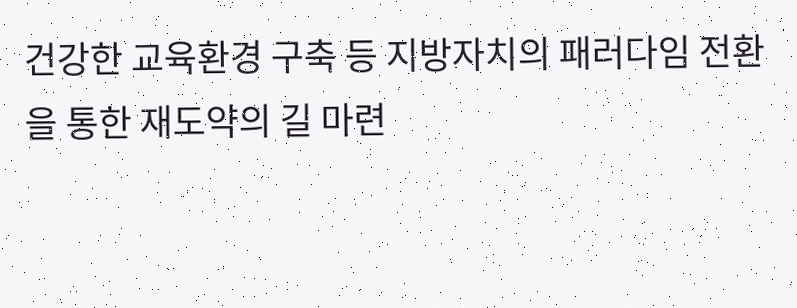건강한 교육환경 구축 등 지방자치의 패러다임 전환을 통한 재도약의 길 마련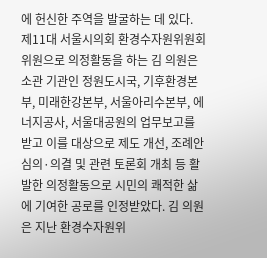에 헌신한 주역을 발굴하는 데 있다. 제11대 서울시의회 환경수자원위원회 위원으로 의정활동을 하는 김 의원은 소관 기관인 정원도시국, 기후환경본부, 미래한강본부, 서울아리수본부, 에너지공사, 서울대공원의 업무보고를 받고 이를 대상으로 제도 개선, 조례안 심의·의결 및 관련 토론회 개최 등 활발한 의정활동으로 시민의 쾌적한 삶에 기여한 공로를 인정받았다. 김 의원은 지난 환경수자원위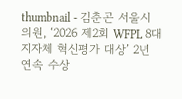thumbnail - 김춘곤 서울시의원, ‘2026 제2회 WFPL 8대 지자체 혁신평가 대상’ 2년 연속 수상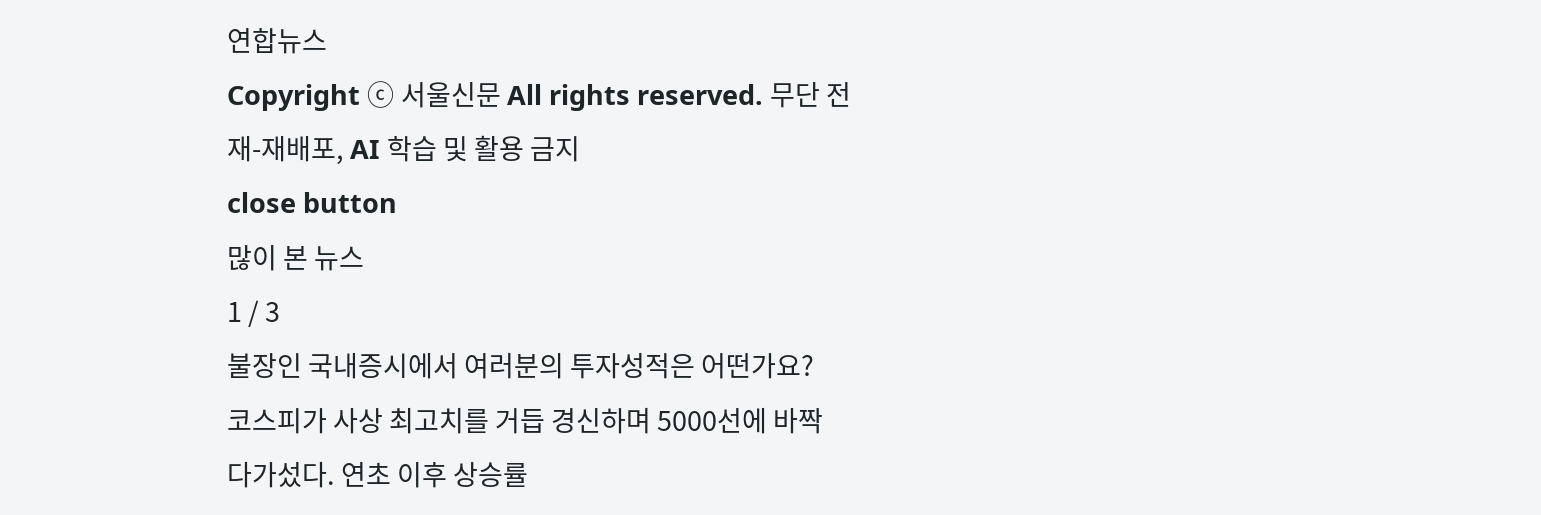연합뉴스
Copyright ⓒ 서울신문 All rights reserved. 무단 전재-재배포, AI 학습 및 활용 금지
close button
많이 본 뉴스
1 / 3
불장인 국내증시에서 여러분의 투자성적은 어떤가요?
코스피가 사상 최고치를 거듭 경신하며 5000선에 바짝 다가섰다. 연초 이후 상승률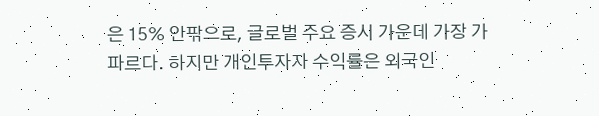은 15% 안팎으로, 글로벌 주요 증시 가운데 가장 가파르다. 하지만 개인투자자 수익률은 외국인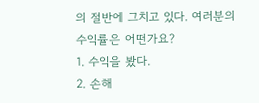의 절반에 그치고 있다. 여러분의 수익률은 어떤가요?
1. 수익을 봤다.
2. 손해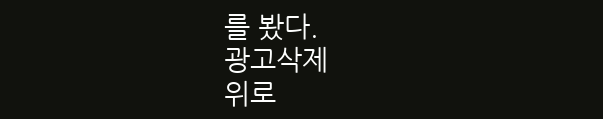를 봤다.
광고삭제
위로